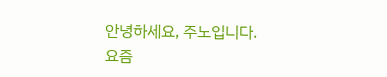안녕하세요, 주노입니다.
요즘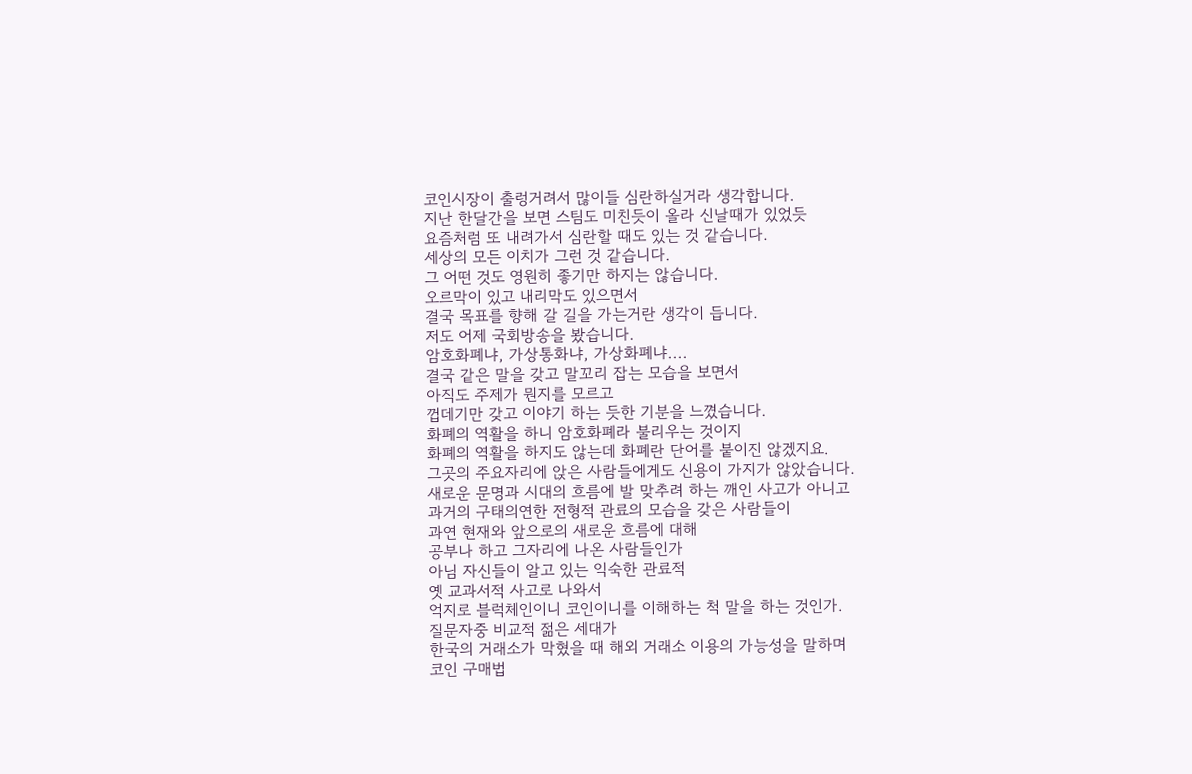코인시장이 출렁거려서 많이들 심란하실거라 생각합니다.
지난 한달간을 보면 스팀도 미친듯이 올라 신날때가 있었듯
요즘처럼 또 내려가서 심란할 때도 있는 것 같습니다.
세상의 모든 이치가 그런 것 같습니다.
그 어떤 것도 영원히 좋기만 하지는 않습니다.
오르막이 있고 내리막도 있으면서
결국 목표를 향해 갈 길을 가는거란 생각이 듭니다.
저도 어제 국회방송을 봤습니다.
암호화폐냐, 가상통화냐, 가상화폐냐....
결국 같은 말을 갖고 말꼬리 잡는 모습을 보면서
아직도 주제가 뭔지를 모르고
껍데기만 갖고 이야기 하는 듯한 기분을 느꼈습니다.
화폐의 역활을 하니 암호화폐라 불리우는 것이지
화폐의 역활을 하지도 않는데 화폐란 단어를 붙이진 않겠지요.
그곳의 주요자리에 앉은 사람들에게도 신용이 가지가 않았습니다.
새로운 문명과 시대의 흐름에 발 맞추려 하는 깨인 사고가 아니고
과거의 구태의연한 전형적 관료의 모습을 갖은 사람들이
과연 현재와 앞으로의 새로운 흐름에 대해
공부나 하고 그자리에 나온 사람들인가
아님 자신들이 알고 있는 익숙한 관료적
옛 교과서적 사고로 나와서
억지로 블럭체인이니 코인이니를 이해하는 척 말을 하는 것인가.
질문자중 비교적 젊은 세대가
한국의 거래소가 막혔을 때 해외 거래소 이용의 가능성을 말하며
코인 구매법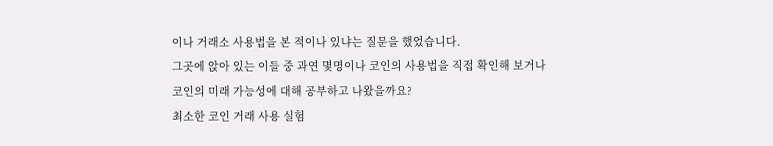이나 거래소 사용법을 본 적이나 있냐는 질문을 했었습니다.
그곳에 앉아 있는 이들 중 과연 몇명이나 코인의 사용법을 직접 확인해 보거나
코인의 미래 가능성에 대해 공부하고 나왔을까요?
최소한 코인 거래 사용 실험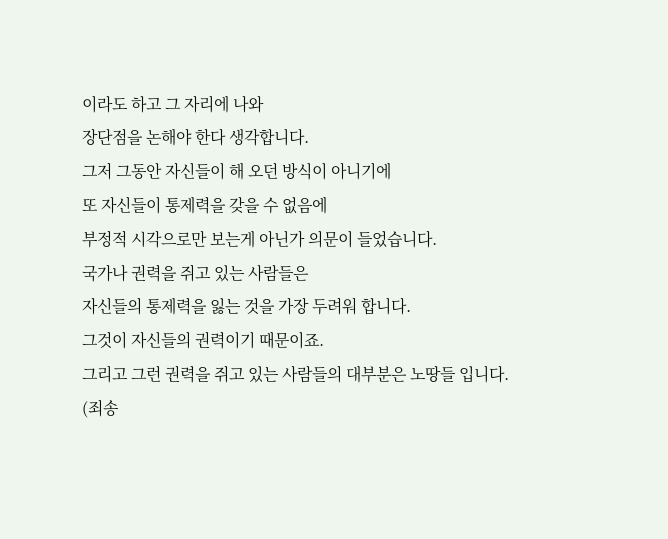이라도 하고 그 자리에 나와
장단점을 논해야 한다 생각합니다.
그저 그동안 자신들이 해 오던 방식이 아니기에
또 자신들이 통제력을 갖을 수 없음에
부정적 시각으로만 보는게 아닌가 의문이 들었습니다.
국가나 권력을 쥐고 있는 사람들은
자신들의 통제력을 잃는 것을 가장 두려워 합니다.
그것이 자신들의 권력이기 때문이죠.
그리고 그런 권력을 쥐고 있는 사람들의 대부분은 노땅들 입니다.
(죄송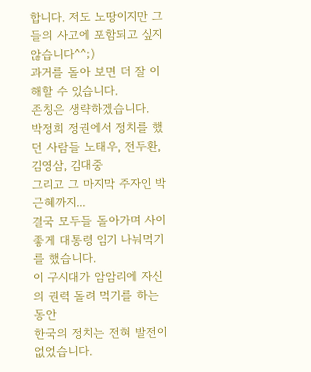합니다. 저도 노땅이지만 그들의 사고에 포함되고 싶지 않습니다^^;)
과거를 돌아 보면 더 잘 이해할 수 있습니다.
존칭은 생략하겠습니다.
박정희 정권에서 정치를 했던 사람들 노태우, 전두환, 김영삼, 김대중
그리고 그 마지막 주자인 박근혜까지...
결국 모두들 돌아가며 사이 좋게 대통령 임기 나눠먹기를 했습니다.
이 구시대가 암암리에 자신의 권력 돌려 먹기를 하는 동안
한국의 정치는 전혀 발전이 없었습니다.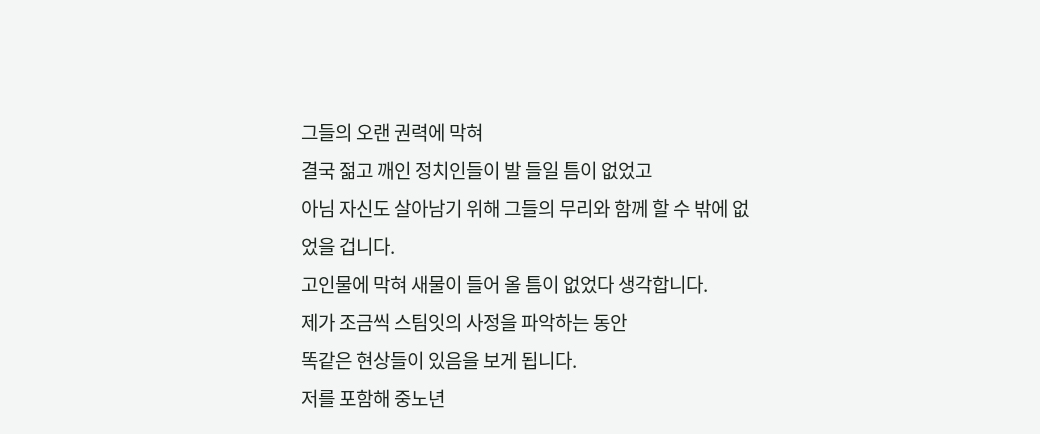그들의 오랜 권력에 막혀
결국 젊고 깨인 정치인들이 발 들일 틈이 없었고
아님 자신도 살아남기 위해 그들의 무리와 함께 할 수 밖에 없었을 겁니다.
고인물에 막혀 새물이 들어 올 틈이 없었다 생각합니다.
제가 조금씩 스팀잇의 사정을 파악하는 동안
똑같은 현상들이 있음을 보게 됩니다.
저를 포함해 중노년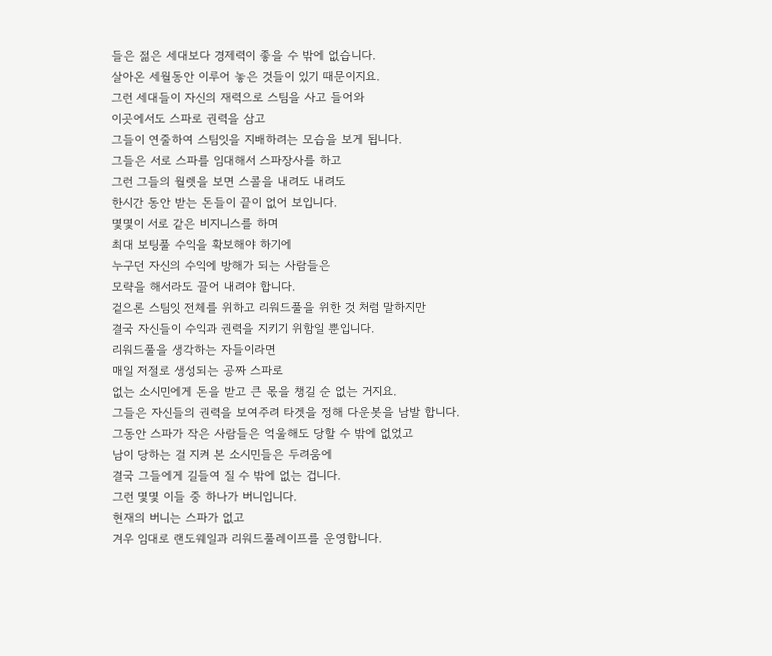들은 젊은 세대보다 경제력이 좋을 수 밖에 없습니다.
살아온 세월동안 이루어 놓은 것들이 있기 때문이지요.
그런 세대들이 자신의 재력으로 스팀을 사고 들어와
이곳에서도 스파로 권력을 삼고
그들이 연줄하여 스팀잇을 지배하려는 모습을 보게 됩니다.
그들은 서로 스파를 임대해서 스파장사를 하고
그런 그들의 월렛을 보면 스콜을 내려도 내려도
한시간 동안 받는 돈들이 끝이 없어 보입니다.
몇몇이 서로 같은 비지니스를 하며
최대 보팅풀 수익을 확보해야 하기에
누구던 자신의 수익에 방해가 되는 사람들은
모략을 해서라도 끌어 내려야 합니다.
겉으론 스팀잇 전체를 위하고 리워드풀을 위한 것 처럼 말하지만
결국 자신들이 수익과 권력을 지키기 위함일 뿐입니다.
리워드풀을 생각하는 자들이라면
매일 저절로 생성되는 공짜 스파로
없는 소시민에게 돈을 받고 큰 몫을 챙길 순 없는 거지요.
그들은 자신들의 권력을 보여주려 타겟을 정해 다운봇을 남발 합니다.
그동안 스파가 작은 사람들은 억울해도 당할 수 밖에 없었고
남이 당하는 걸 지켜 본 소시민들은 두려움에
결국 그들에게 길들여 질 수 밖에 없는 겁니다.
그런 몇몇 이들 중 하나가 버니입니다.
현재의 버니는 스파가 없고
겨우 임대로 랜도웨일과 리워드풀레이프를 운영합니다.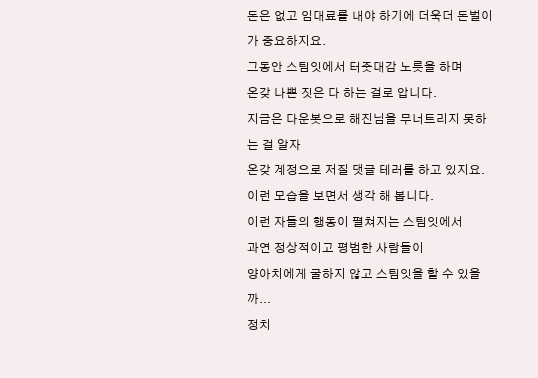돈은 없고 임대료를 내야 하기에 더욱더 돈벌이가 중요하지요.
그동안 스팀잇에서 터줏대감 노릇을 하며
온갖 나쁜 짓은 다 하는 걸로 압니다.
지금은 다운봇으로 해진님을 무너트리지 못하는 걸 알자
온갖 계정으로 저질 댓글 테러를 하고 있지요.
이런 모습을 보면서 생각 해 봅니다.
이런 자들의 행동이 펼쳐지는 스팀잇에서
과연 정상적이고 평범한 사람들이
양아치에게 굴하지 않고 스팀잇을 할 수 있을까...
정치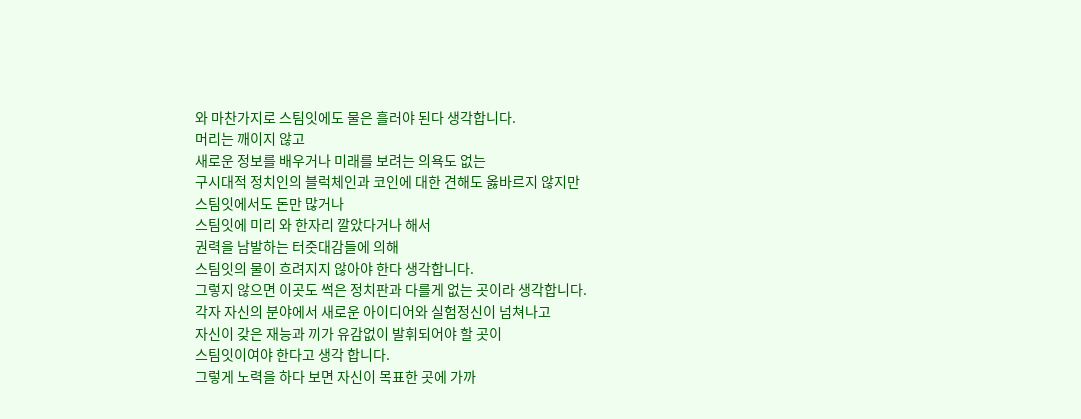와 마찬가지로 스팀잇에도 물은 흘러야 된다 생각합니다.
머리는 깨이지 않고
새로운 정보를 배우거나 미래를 보려는 의욕도 없는
구시대적 정치인의 블럭체인과 코인에 대한 견해도 옳바르지 않지만
스팀잇에서도 돈만 많거나
스팀잇에 미리 와 한자리 깔았다거나 해서
권력을 남발하는 터줏대감들에 의해
스팀잇의 물이 흐려지지 않아야 한다 생각합니다.
그렇지 않으면 이곳도 썩은 정치판과 다를게 없는 곳이라 생각합니다.
각자 자신의 분야에서 새로운 아이디어와 실험정신이 넘쳐나고
자신이 갖은 재능과 끼가 유감없이 발휘되어야 할 곳이
스팀잇이여야 한다고 생각 합니다.
그렇게 노력을 하다 보면 자신이 목표한 곳에 가까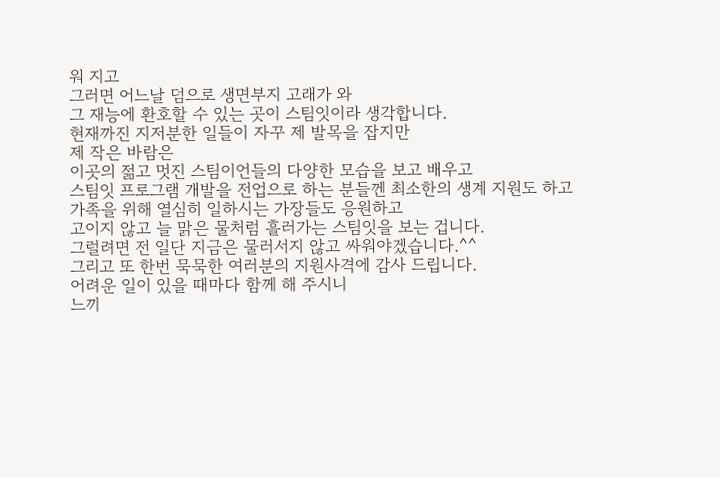워 지고
그러면 어느날 덤으로 생면부지 고래가 와
그 재능에 환호할 수 있는 곳이 스팀잇이라 생각합니다.
현재까진 지저분한 일들이 자꾸 제 발목을 잡지만
제 작은 바람은
이곳의 젊고 멋진 스팀이언들의 다양한 모습을 보고 배우고
스팀잇 프로그램 개발을 전업으로 하는 분들껜 최소한의 생계 지원도 하고
가족을 위해 열심히 일하시는 가장들도 응원하고
고이지 않고 늘 맑은 물처럼 흘러가는 스팀잇을 보는 겁니다.
그럴려면 전 일단 지금은 물러서지 않고 싸워야겠습니다.^^
그리고 또 한번 묵묵한 여러분의 지원사격에 감사 드립니다.
어려운 일이 있을 때마다 함께 해 주시니
느끼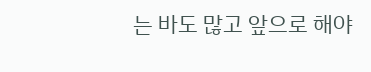는 바도 많고 앞으로 해야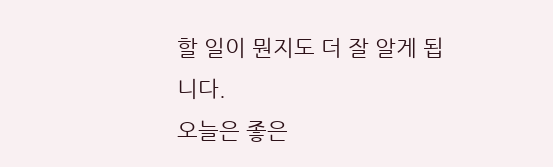할 일이 뭔지도 더 잘 알게 됩니다.
오늘은 좋은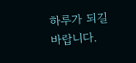하루가 되길 바랍니다.